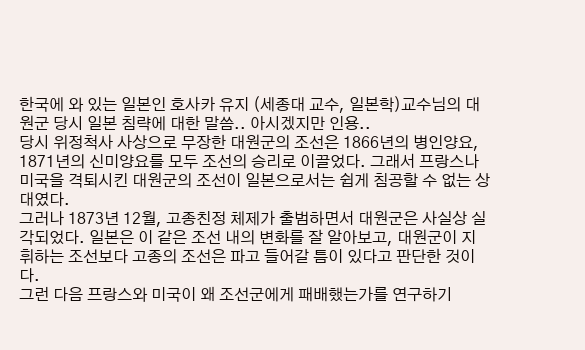한국에 와 있는 일본인 호사카 유지 (세종대 교수, 일본학)교수님의 대원군 당시 일본 침략에 대한 말씀.. 아시겠지만 인용..
당시 위정척사 사상으로 무장한 대원군의 조선은 1866년의 병인양요, 1871년의 신미양요를 모두 조선의 승리로 이끌었다. 그래서 프랑스나 미국을 격퇴시킨 대원군의 조선이 일본으로서는 쉽게 침공할 수 없는 상대였다.
그러나 1873년 12월, 고종친정 체제가 출범하면서 대원군은 사실상 실각되었다. 일본은 이 같은 조선 내의 변화를 잘 알아보고, 대원군이 지휘하는 조선보다 고종의 조선은 파고 들어갈 틈이 있다고 판단한 것이다.
그런 다음 프랑스와 미국이 왜 조선군에게 패배했는가를 연구하기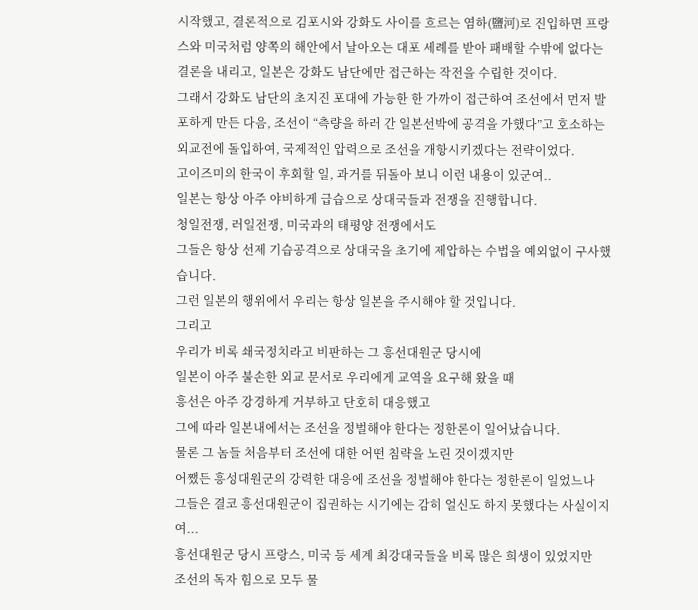시작했고, 결론적으로 김포시와 강화도 사이를 흐르는 염하(鹽河)로 진입하면 프랑스와 미국처럼 양쪽의 해안에서 날아오는 대포 세례를 받아 패배할 수밖에 없다는 결론을 내리고, 일본은 강화도 남단에만 접근하는 작전을 수립한 것이다.
그래서 강화도 남단의 초지진 포대에 가능한 한 가까이 접근하여 조선에서 먼저 발포하게 만든 다음, 조선이 “측량을 하러 간 일본선박에 공격을 가했다”고 호소하는 외교전에 돌입하여, 국제적인 압력으로 조선을 개항시키겠다는 전략이었다.
고이즈미의 한국이 후회할 일, 과거를 뒤돌아 보니 이런 내용이 있군여..
일본는 항상 아주 야비하게 급습으로 상대국들과 전쟁을 진행합니다.
청일전쟁, 러일전쟁, 미국과의 태평양 전쟁에서도
그들은 항상 선제 기습공격으로 상대국을 초기에 제압하는 수법을 예외없이 구사했습니다.
그런 일본의 행위에서 우리는 항상 일본을 주시해야 할 것입니다.
그리고
우리가 비록 쇄국정치라고 비판하는 그 흥선대원군 당시에
일본이 아주 불손한 외교 문서로 우리에게 교역을 요구해 왔을 때
흥선은 아주 강경하게 거부하고 단호히 대응했고
그에 따라 일본내에서는 조선을 정벌해야 한다는 정한론이 일어났습니다.
물론 그 놈들 처음부터 조선에 대한 어떤 침략을 노린 것이겠지만
어쨌든 흥성대원군의 강력한 대응에 조선을 정벌해야 한다는 정한론이 일었느나
그들은 결코 흥선대원군이 집권하는 시기에는 감히 얼신도 하지 못했다는 사실이지여...
흥선대원군 당시 프랑스, 미국 등 세계 최강대국들을 비록 많은 희생이 있었지만
조선의 독자 힘으로 모두 물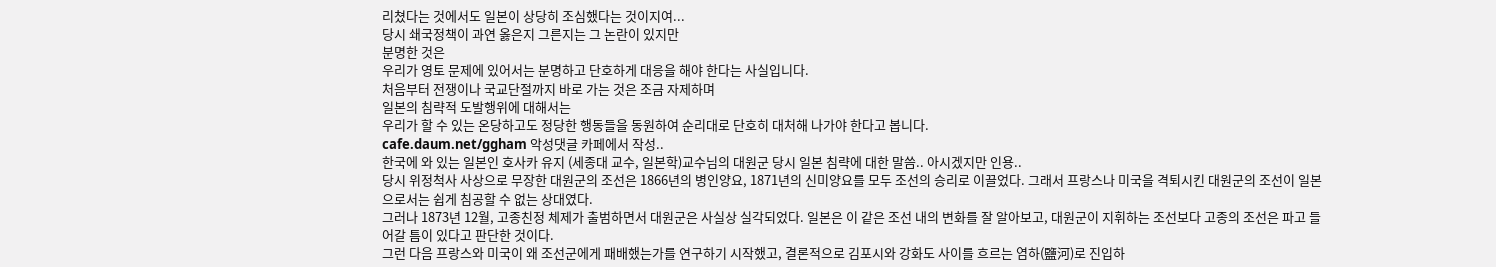리쳤다는 것에서도 일본이 상당히 조심했다는 것이지여...
당시 쇄국정책이 과연 옳은지 그른지는 그 논란이 있지만
분명한 것은
우리가 영토 문제에 있어서는 분명하고 단호하게 대응을 해야 한다는 사실입니다.
처음부터 전쟁이나 국교단절까지 바로 가는 것은 조금 자제하며
일본의 침략적 도발행위에 대해서는
우리가 할 수 있는 온당하고도 정당한 행동들을 동원하여 순리대로 단호히 대처해 나가야 한다고 봅니다.
cafe.daum.net/ggham 악성댓글 카페에서 작성..
한국에 와 있는 일본인 호사카 유지 (세종대 교수, 일본학)교수님의 대원군 당시 일본 침략에 대한 말씀.. 아시겠지만 인용..
당시 위정척사 사상으로 무장한 대원군의 조선은 1866년의 병인양요, 1871년의 신미양요를 모두 조선의 승리로 이끌었다. 그래서 프랑스나 미국을 격퇴시킨 대원군의 조선이 일본으로서는 쉽게 침공할 수 없는 상대였다.
그러나 1873년 12월, 고종친정 체제가 출범하면서 대원군은 사실상 실각되었다. 일본은 이 같은 조선 내의 변화를 잘 알아보고, 대원군이 지휘하는 조선보다 고종의 조선은 파고 들어갈 틈이 있다고 판단한 것이다.
그런 다음 프랑스와 미국이 왜 조선군에게 패배했는가를 연구하기 시작했고, 결론적으로 김포시와 강화도 사이를 흐르는 염하(鹽河)로 진입하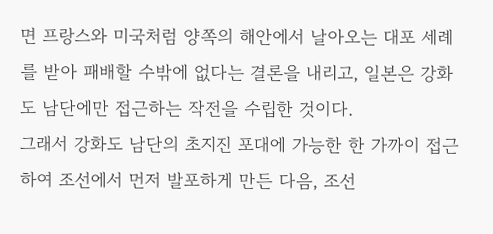면 프랑스와 미국처럼 양쪽의 해안에서 날아오는 대포 세례를 받아 패배할 수밖에 없다는 결론을 내리고, 일본은 강화도 남단에만 접근하는 작전을 수립한 것이다.
그래서 강화도 남단의 초지진 포대에 가능한 한 가까이 접근하여 조선에서 먼저 발포하게 만든 다음, 조선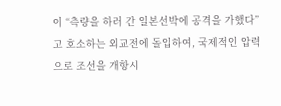이 “측량을 하러 간 일본선박에 공격을 가했다”고 호소하는 외교전에 돌입하여, 국제적인 압력으로 조선을 개항시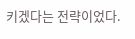키겠다는 전략이었다.